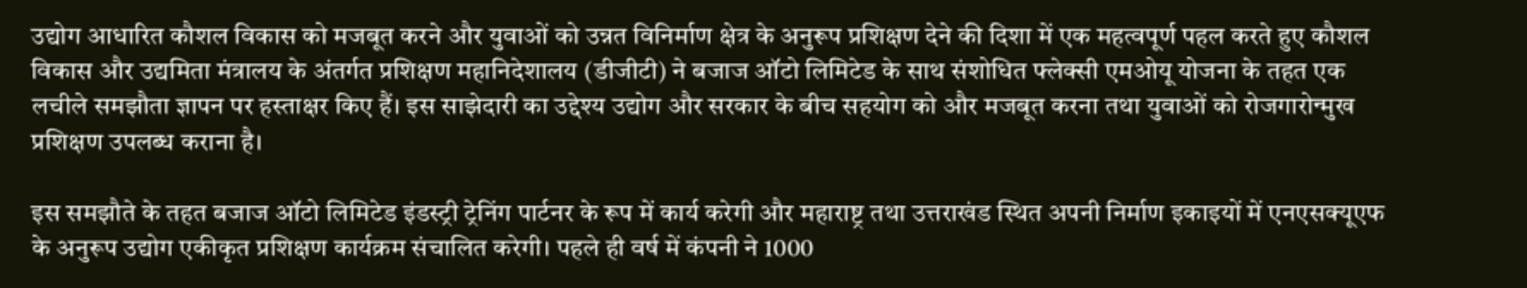उद्योग आधारित कौशल विकास को मजबूत करने और युवाओं को उन्नत विनिर्माण क्षेत्र के अनुरूप प्रशिक्षण देने की दिशा में एक महत्वपूर्ण पहल करते हुए कौशल विकास और उद्यमिता मंत्रालय के अंतर्गत प्रशिक्षण महानिदेशालय (डीजीटी) ने बजाज ऑटो लिमिटेड के साथ संशोधित फ्लेक्सी एमओयू योजना के तहत एक लचीले समझौता ज्ञापन पर हस्ताक्षर किए हैं। इस साझेदारी का उद्देश्य उद्योग और सरकार के बीच सहयोग को और मजबूत करना तथा युवाओं को रोजगारोन्मुख प्रशिक्षण उपलब्ध कराना है।

इस समझौते के तहत बजाज ऑटो लिमिटेड इंडस्ट्री ट्रेनिंग पार्टनर के रूप में कार्य करेगी और महाराष्ट्र तथा उत्तराखंड स्थित अपनी निर्माण इकाइयों में एनएसक्यूएफ के अनुरूप उद्योग एकीकृत प्रशिक्षण कार्यक्रम संचालित करेगी। पहले ही वर्ष में कंपनी ने 1000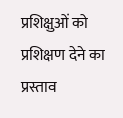प्रशिक्षुओं को प्रशिक्षण देने का प्रस्ताव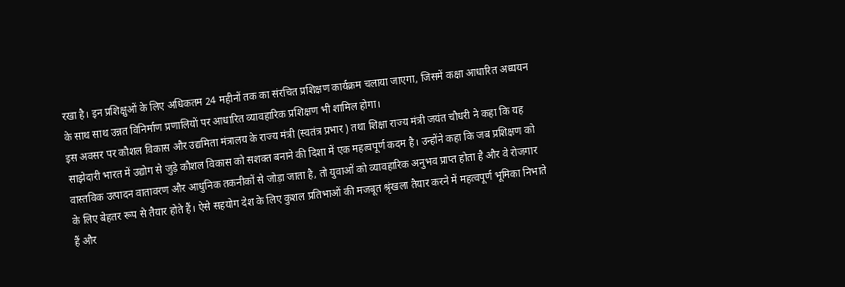रखा है। इन प्रशिक्षुओं के लिए अधिकतम 24 महीनों तक का संरचित प्रशिक्षण कार्यक्रम चलाया जाएगा, जिसमें कक्षा आधारित अध्ययन के साथ साथ उन्नत विनिर्माण प्रणालियों पर आधारित व्यावहारिक प्रशिक्षण भी शामिल होगा।
इस अवसर पर कौशल विकास और उद्यमिता मंत्रालय के राज्य मंत्री (स्वतंत्र प्रभार) तथा शिक्षा राज्य मंत्री जयंत चौधरी ने कहा कि यह साझेदारी भारत में उद्योग से जुड़े कौशल विकास को सशक्त बनाने की दिशा में एक महत्वपूर्ण कदम है। उन्होंने कहा कि जब प्रशिक्षण को वास्तविक उत्पादन वातावरण और आधुनिक तकनीकों से जोड़ा जाता है, तो युवाओं को व्यावहारिक अनुभव प्राप्त होता है और वे रोजगार के लिए बेहतर रूप से तैयार होते हैं। ऐसे सहयोग देश के लिए कुशल प्रतिभाओं की मजबूत श्रृंखला तैयार करने में महत्वपूर्ण भूमिका निभाते हैं और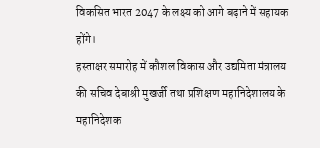विकसित भारत 2047 के लक्ष्य को आगे बढ़ाने में सहायक होंगे।
हस्ताक्षर समारोह में कौशल विकास और उद्यमिता मंत्रालय की सचिव देबाश्री मुखर्जी तथा प्रशिक्षण महानिदेशालय के महानिदेशक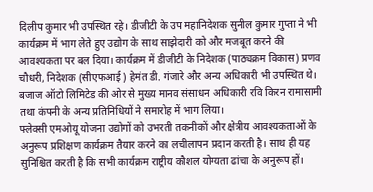दिलीप कुमार भी उपस्थित रहे। डीजीटी के उप महानिदेशक सुनील कुमार गुप्ता ने भी कार्यक्रम में भाग लेते हुए उद्योग के साथ साझेदारी को और मजबूत करने की आवश्यकता पर बल दिया। कार्यक्रम में डीजीटी के निदेशक (पाठ्यक्रम विकास) प्रणव चौधरी, निदेशक (सीएफआई) हेमंत डी. गंजारे और अन्य अधिकारी भी उपस्थित थे। बजाज ऑटो लिमिटेड की ओर से मुख्य मानव संसाधन अधिकारी रवि किरन रामासामी तथा कंपनी के अन्य प्रतिनिधियों ने समारोह में भाग लिया।
फ्लेक्सी एमओयू योजना उद्योगों को उभरती तकनीकों और क्षेत्रीय आवश्यकताओं के अनुरूप प्रशिक्षण कार्यक्रम तैयार करने का लचीलापन प्रदान करती है। साथ ही यह सुनिश्चित करती है कि सभी कार्यक्रम राष्ट्रीय कौशल योग्यता ढांचा के अनुरूप हों।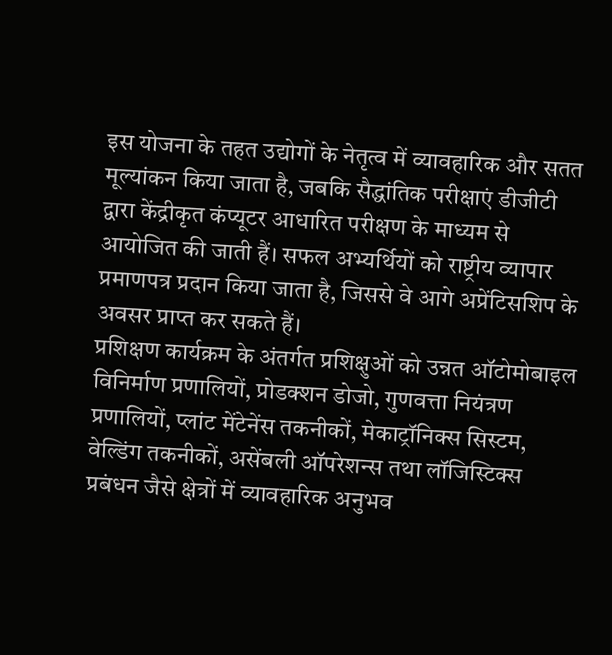इस योजना के तहत उद्योगों के नेतृत्व में व्यावहारिक और सतत मूल्यांकन किया जाता है, जबकि सैद्धांतिक परीक्षाएं डीजीटी द्वारा केंद्रीकृत कंप्यूटर आधारित परीक्षण के माध्यम से आयोजित की जाती हैं। सफल अभ्यर्थियों को राष्ट्रीय व्यापार प्रमाणपत्र प्रदान किया जाता है, जिससे वे आगे अप्रेंटिसशिप के अवसर प्राप्त कर सकते हैं।
प्रशिक्षण कार्यक्रम के अंतर्गत प्रशिक्षुओं को उन्नत ऑटोमोबाइल विनिर्माण प्रणालियों, प्रोडक्शन डोजो, गुणवत्ता नियंत्रण प्रणालियों, प्लांट मेंटेनेंस तकनीकों, मेकाट्रॉनिक्स सिस्टम, वेल्डिंग तकनीकों, असेंबली ऑपरेशन्स तथा लॉजिस्टिक्स प्रबंधन जैसे क्षेत्रों में व्यावहारिक अनुभव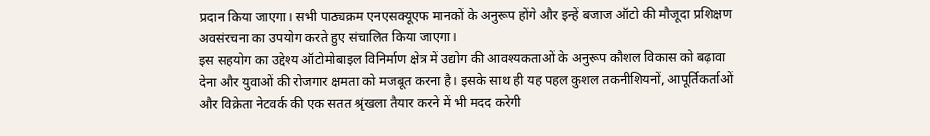प्रदान किया जाएगा। सभी पाठ्यक्रम एनएसक्यूएफ मानकों के अनुरूप होंगे और इन्हें बजाज ऑटो की मौजूदा प्रशिक्षण अवसंरचना का उपयोग करते हुए संचालित किया जाएगा।
इस सहयोग का उद्देश्य ऑटोमोबाइल विनिर्माण क्षेत्र में उद्योग की आवश्यकताओं के अनुरूप कौशल विकास को बढ़ावा देना और युवाओं की रोजगार क्षमता को मजबूत करना है। इसके साथ ही यह पहल कुशल तकनीशियनों, आपूर्तिकर्ताओं और विक्रेता नेटवर्क की एक सतत श्रृंखला तैयार करने में भी मदद करेगी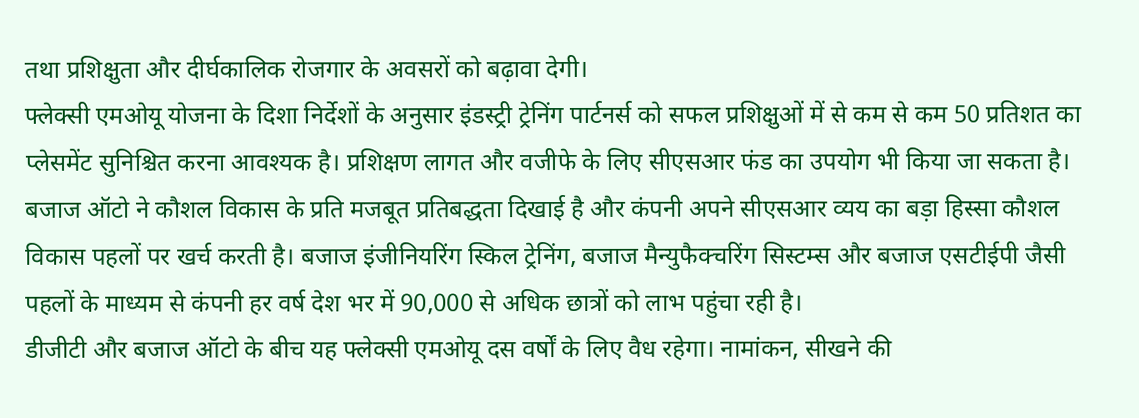तथा प्रशिक्षुता और दीर्घकालिक रोजगार के अवसरों को बढ़ावा देगी।
फ्लेक्सी एमओयू योजना के दिशा निर्देशों के अनुसार इंडस्ट्री ट्रेनिंग पार्टनर्स को सफल प्रशिक्षुओं में से कम से कम 50 प्रतिशत का प्लेसमेंट सुनिश्चित करना आवश्यक है। प्रशिक्षण लागत और वजीफे के लिए सीएसआर फंड का उपयोग भी किया जा सकता है। बजाज ऑटो ने कौशल विकास के प्रति मजबूत प्रतिबद्धता दिखाई है और कंपनी अपने सीएसआर व्यय का बड़ा हिस्सा कौशल विकास पहलों पर खर्च करती है। बजाज इंजीनियरिंग स्किल ट्रेनिंग, बजाज मैन्युफैक्चरिंग सिस्टम्स और बजाज एसटीईपी जैसी पहलों के माध्यम से कंपनी हर वर्ष देश भर में 90,000 से अधिक छात्रों को लाभ पहुंचा रही है।
डीजीटी और बजाज ऑटो के बीच यह फ्लेक्सी एमओयू दस वर्षों के लिए वैध रहेगा। नामांकन, सीखने की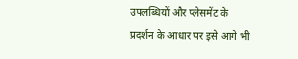उपलब्धियों और प्लेसमेंट के प्रदर्शन के आधार पर इसे आगे भी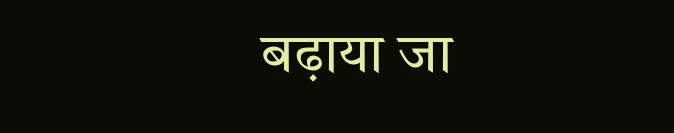बढ़ाया जा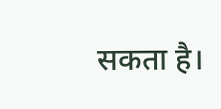सकता है।